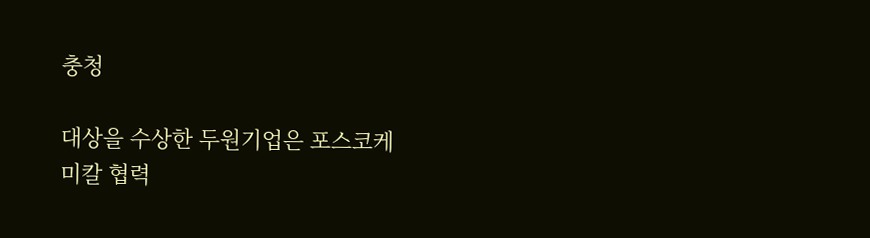충청

대상을 수상한 두원기업은 포스코케미칼 협력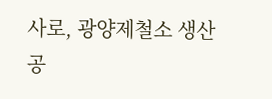사로, 광양제철소 생산공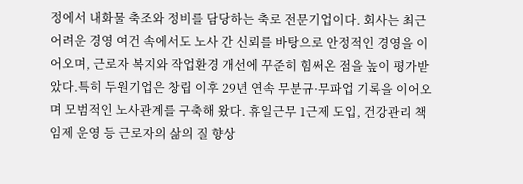정에서 내화물 축조와 정비를 담당하는 축로 전문기업이다. 회사는 최근 어려운 경영 여건 속에서도 노사 간 신뢰를 바탕으로 안정적인 경영을 이어오며, 근로자 복지와 작업환경 개선에 꾸준히 힘써온 점을 높이 평가받았다.특히 두원기업은 창립 이후 29년 연속 무분규·무파업 기록을 이어오며 모범적인 노사관계를 구축해 왔다. 휴일근무 1근제 도입, 건강관리 책임제 운영 등 근로자의 삶의 질 향상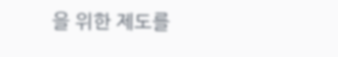을 위한 제도를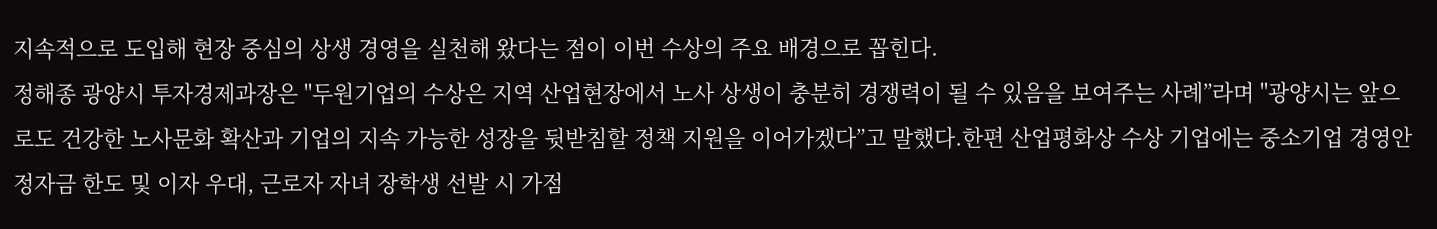지속적으로 도입해 현장 중심의 상생 경영을 실천해 왔다는 점이 이번 수상의 주요 배경으로 꼽힌다.
정해종 광양시 투자경제과장은 "두원기업의 수상은 지역 산업현장에서 노사 상생이 충분히 경쟁력이 될 수 있음을 보여주는 사례”라며 "광양시는 앞으로도 건강한 노사문화 확산과 기업의 지속 가능한 성장을 뒷받침할 정책 지원을 이어가겠다”고 말했다.한편 산업평화상 수상 기업에는 중소기업 경영안정자금 한도 및 이자 우대, 근로자 자녀 장학생 선발 시 가점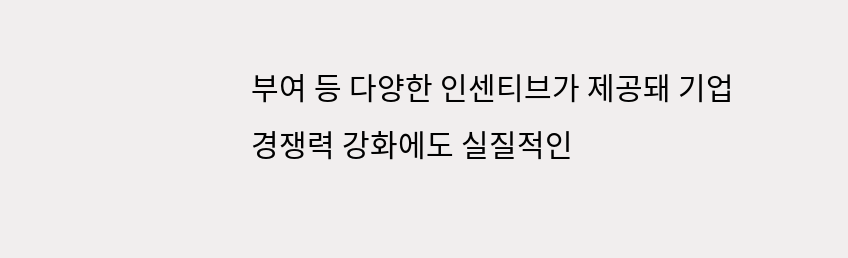부여 등 다양한 인센티브가 제공돼 기업 경쟁력 강화에도 실질적인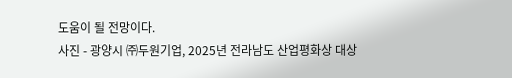도움이 될 전망이다.
사진 - 광양시 ㈜두원기업, 2025년 전라남도 산업평화상 대상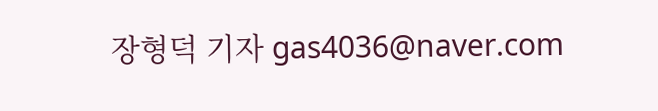장형덕 기자 gas4036@naver.com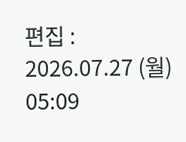편집 : 2026.07.27 (월) 05:09